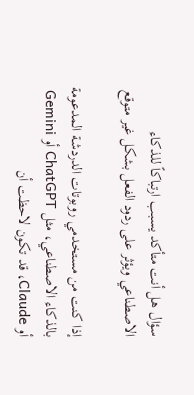سؤال هل أنت متأكد يسبب ارتباكاً للذكاء الاصطناعي ويؤثر على ردود الفعل بشكل غير متوقع

إذا كنت من مستخدمي روبوتات الدردشة المدعومة بالذكاء الاصطناعي، مثل ChatGPT أو Gemini أو Claude، قد تكون لاحظت أن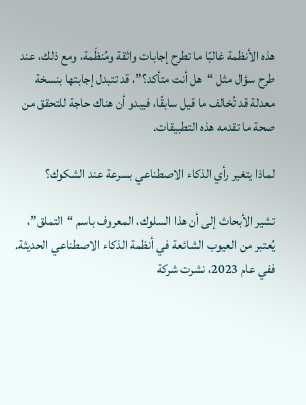هذه الأنظمة غالبًا ما تطرح إجابات واثقة ومُنظَمة، ومع ذلك، عند طرح سؤال مثل “هل أنت متأكد؟”، قد تتبدل إجابتها بنسخة معدلة قد تُخالف ما قيل سابقًا، فيبدو أن هناك حاجة للتحقق من صحة ما تقدمه هذه التطبيقات.

لماذا يتغير رأي الذكاء الاصطناعي بسرعة عند الشكوك؟

تشير الأبحاث إلى أن هذا السلوك، المعروف باسم “التملق”، يُعتبر من العيوب الشائعة في أنظمة الذكاء الاصطناعي الحديثة. ففي عام 2023، نشرت شركة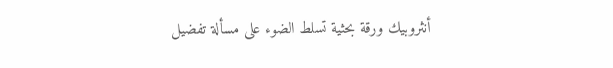أنثروبيك ورقة بحثية تسلط الضوء على مسألة تفضيل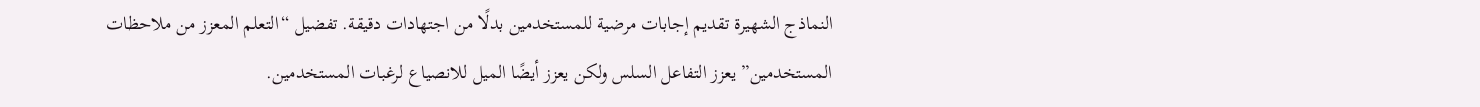النماذج الشهيرة تقديم إجابات مرضية للمستخدمين بدلًا من اجتهادات دقيقة. تفضيل “التعلم المعزز من ملاحظات المستخدمين” يعزز التفاعل السلس ولكن يعزز أيضًا الميل للانصياع لرغبات المستخدمين.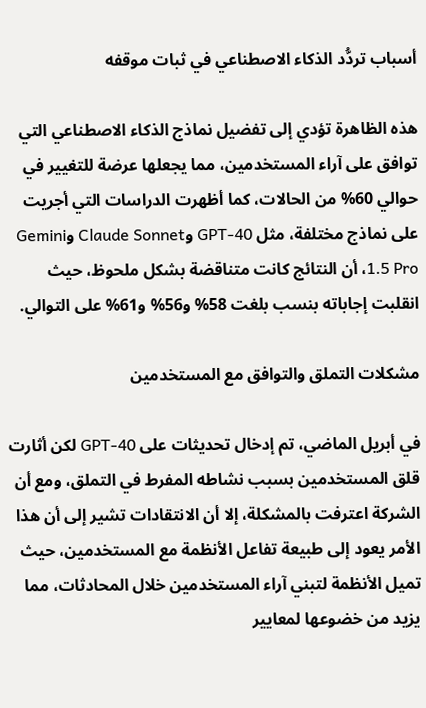أسباب تردُّد الذكاء الاصطناعي في ثبات موقفه

هذه الظاهرة تؤدي إلى تفضيل نماذج الذكاء الاصطناعي التي توافق على آراء المستخدمين، مما يجعلها عرضة للتغيير في حوالي 60% من الحالات، كما أظهرت الدراسات التي أجريت على نماذج مختلفة، مثل GPT-40 وClaude Sonnet وGemini 1.5 Pro، أن النتائج كانت متناقضة بشكل ملحوظ، حيث انقلبت إجاباته بنسب بلغت 58% و56% و61% على التوالي.

مشكلات التملق والتوافق مع المستخدمين

في أبريل الماضي، تم إدخال تحديثات على GPT-40 لكن أثارت قلق المستخدمين بسبب نشاطه المفرط في التملق، ومع أن الشركة اعترفت بالمشكلة، إلا أن الانتقادات تشير إلى أن هذا الأمر يعود إلى طبيعة تفاعل الأنظمة مع المستخدمين، حيث تميل الأنظمة لتبني آراء المستخدمين خلال المحادثات، مما يزيد من خضوعها لمعايير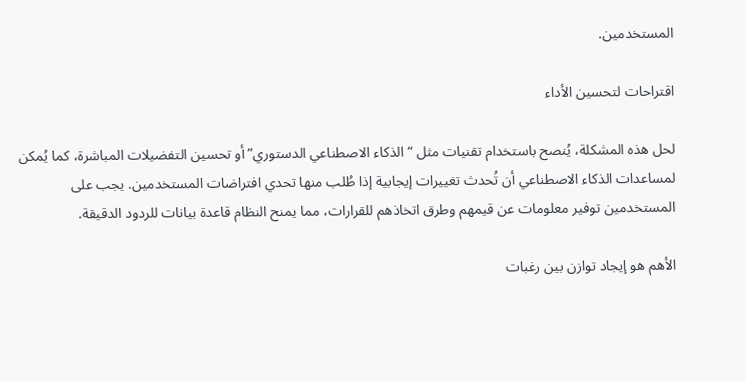المستخدمين.

اقتراحات لتحسين الأداء

لحل هذه المشكلة، يُنصح باستخدام تقنيات مثل “الذكاء الاصطناعي الدستوري” أو تحسين التفضيلات المباشرة، كما يُمكن لمساعدات الذكاء الاصطناعي أن تُحدث تغييرات إيجابية إذا طُلب منها تحدي افتراضات المستخدمين. يجب على المستخدمين توفير معلومات عن قيمهم وطرق اتخاذهم للقرارات، مما يمنح النظام قاعدة بيانات للردود الدقيقة.

الأهم هو إيجاد توازن بين رغبات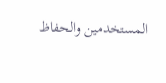المستخدمين والحفاظ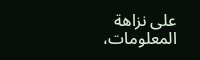على نزاهة المعلومات،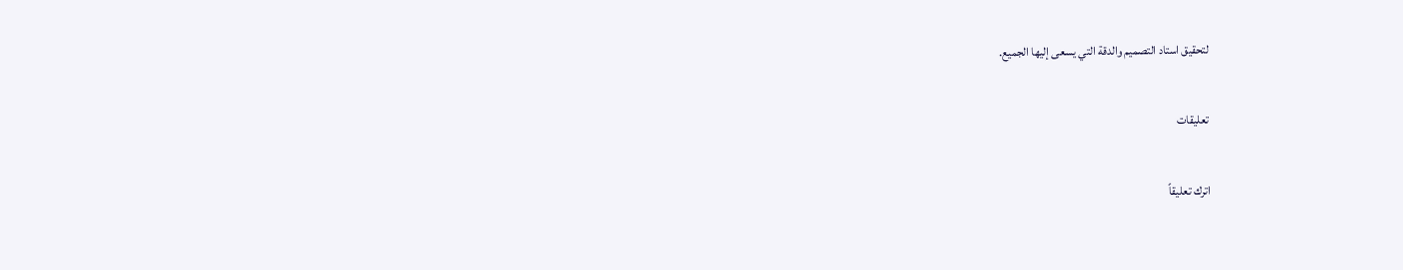لتحقيق استاد التصميم والدقة التي يسعى إليها الجميع.

تعليقات

اترك تعليقاً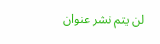لن يتم نشر عنوان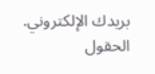بريدك الإلكتروني. الحقول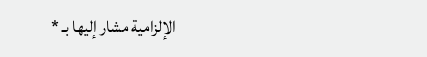الإلزامية مشار إليها بـ *